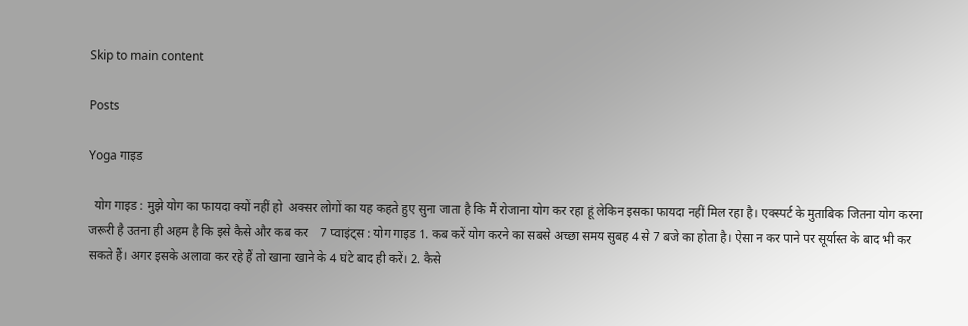Skip to main content

Posts

Yoga गाइड

  योग गाइड : मुझे योग का फायदा क्यों नहीं हो  अक्सर लोगों का यह कहते हुए सुना जाता है कि मैं रोजाना योग कर रहा हूं लेकिन इसका फायदा नहीं मिल रहा है। एक्स्पर्ट के मुताबिक जितना योग करना जरूरी है उतना ही अहम है कि इसे कैसे और कब कर    7 प्वाइंट्स : योग गाइड 1. कब करें योग करने का सबसे अच्छा समय सुबह 4 से 7 बजे का होता है। ऐसा न कर पाने पर सूर्यास्त के बाद भी कर सकते हैं। अगर इसके अलावा कर रहे हैं तो खाना खाने के 4 घंटे बाद ही करें। 2. कैसे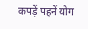कपड़ें पहनें योग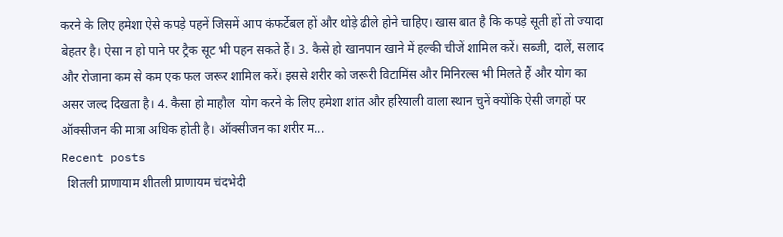करने के लिए हमेशा ऐसे कपड़े पहनें जिसमें आप कंफर्टेबल हों और थोड़े ढीले होने चाहिए। खास बात है कि कपड़े सूती हों तो ज्यादा बेहतर है। ऐसा न हो पाने पर ट्रैक सूट भी पहन सकते हैं। 3. कैसे हो खानपान खाने में हल्की चीजें शामिल करें। सब्जी, दालें, सलाद और रोजाना कम से कम एक फल जरूर शामिल करें। इससे शरीर को जरूरी विटामिंस और मिनिरल्स भी मिलते हैं और योग का असर जल्द दिखता है। 4. कैसा हो माहौल  योग करने के लिए हमेशा शांत और हरियाली वाला स्थान चुनें क्योंकि ऐसी जगहों पर ऑक्सीजन की मात्रा अधिक होती है। ऑक्सीजन का शरीर म...
Recent posts
  शितली प्राणायाम शीतली प्राणायम चंदभेदी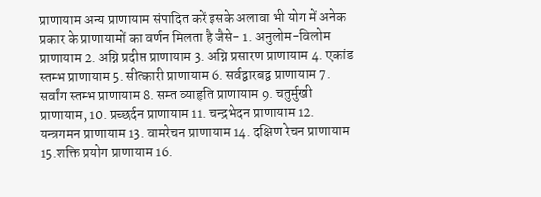प्राणायाम अन्य प्राणायाम संपादित करें इसके अलावा भी योग में अनेक प्रकार के प्राणायामों का वर्णन मिलता है जैसे- 1. अनुलोम-विलोम प्राणायाम 2. अग्नि प्रदीप्त प्राणायाम 3. अग्नि प्रसारण प्राणायाम 4. एकांड स्तम्भ प्राणायाम 5. सीत्कारी प्राणायाम 6. सर्वद्वारबद्व प्राणायाम 7. सर्वांग स्तम्भ प्राणायाम 8. सम्त व्याहृति प्राणायाम 9. चतुर्मुखी प्राणायाम, 10. प्रच्छर्दन प्राणायाम 11. चन्द्रभेदन प्राणायाम 12. यन्त्रगमन प्राणायाम 13. वामरेचन प्राणायाम 14. दक्षिण रेचन प्राणायाम 15.शक्ति प्रयोग प्राणायाम 16.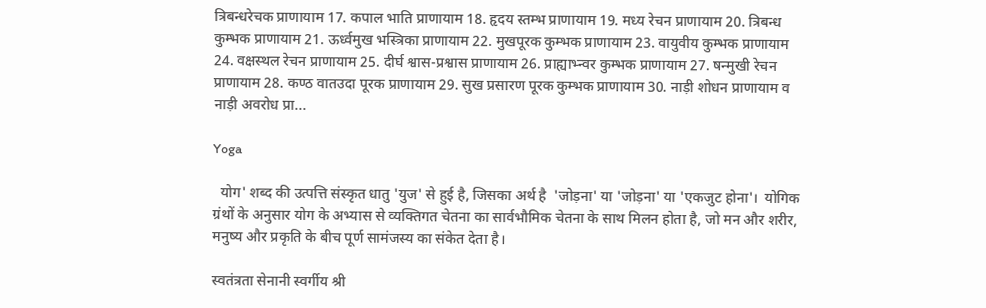त्रिबन्धरेचक प्राणायाम 17. कपाल भाति प्राणायाम 18. हृदय स्तम्भ प्राणायाम 19. मध्य रेचन प्राणायाम 20. त्रिबन्ध कुम्भक प्राणायाम 21. ऊर्ध्वमुख भस्त्रिका प्राणायाम 22. मुखपूरक कुम्भक प्राणायाम 23. वायुवीय कुम्भक प्राणायाम 24. वक्षस्थल रेचन प्राणायाम 25. दीर्घ श्वास-प्रश्वास प्राणायाम 26. प्राह्याभ्न्वर कुम्भक प्राणायाम 27. षन्मुखी रेचन प्राणायाम 28. कण्ठ वातउदा पूरक प्राणायाम 29. सुख प्रसारण पूरक कुम्भक प्राणायाम 30. नाड़ी शोधन प्राणायाम व नाड़ी अवरोध प्रा...

Yoga

  योग' शब्द की उत्पत्ति संस्कृत धातु 'युज' से हुई है, जिसका अर्थ है  'जोड़ना' या 'जोड़ना' या 'एकजुट होना'।  योगिक ग्रंथों के अनुसार योग के अभ्यास से व्यक्तिगत चेतना का सार्वभौमिक चेतना के साथ मिलन होता है, जो मन और शरीर, मनुष्य और प्रकृति के बीच पूर्ण सामंजस्य का संकेत देता है।

स्वतंत्रता सेनानी स्वर्गीय श्री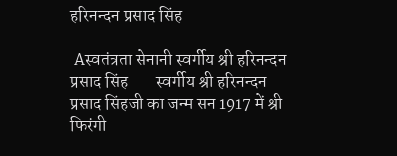हरिनन्दन प्रसाद सिंह

 Aस्वतंत्रता सेनानी स्वर्गीय श्री हरिनन्दन प्रसाद सिंह        स्वर्गीय श्री हरिनन्दन प्रसाद सिंहजी का जन्म सन 1917 में श्री फिरंगी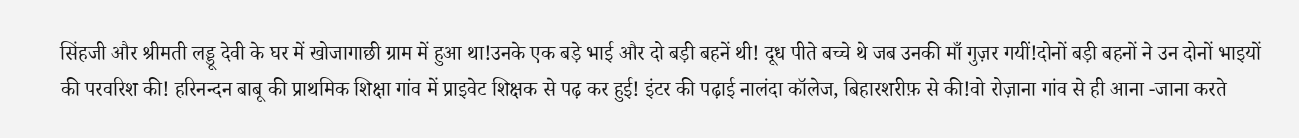सिंहजी और श्रीमती लड्डू देवी के घर में खोजागाछी ग्राम में हुआ था!उनके एक बड़े भाई और दो बड़ी बहनें थी! दूध पीते बच्चे थे जब उनकी माँ गुज़र गयीं!दोनों बड़ी बहनों ने उन दोनों भाइयों की परवरिश की! हरिनन्दन बाबू की प्राथमिक शिक्षा गांव में प्राइवेट शिक्षक से पढ़ कर हुई! इंटर की पढ़ाई नालंदा कॉलेज, बिहारशरीफ़ से की!वो रोज़ाना गांव से ही आना -जाना करते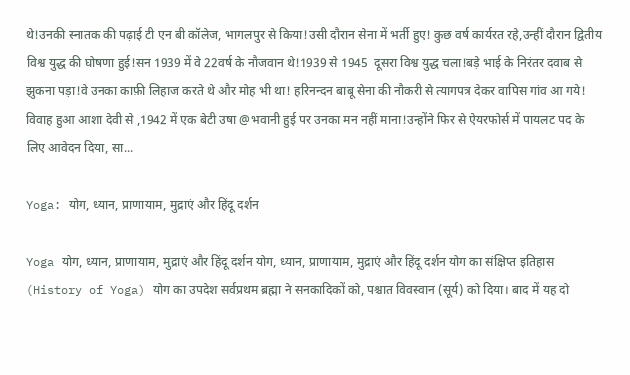थे!उनकी स्नातक की पढ़ाई टी एन बी कॉलेज, भागलपुर से किया!उसी दौरान सेना में भर्ती हुए! कुछ वर्ष कार्यरत रहे,उन्हीं दौरान द्वितीय विश्व युद्ध की घोषणा हुई!सन 1939 में वे 22वर्ष के नौजवान थे!1939 से 1945  दूसरा विश्व युद्ध चला!बड़े भाई के निरंतर दवाब से झुकना पड़ा!वे उनका काफ़ी लिहाज करते थे और मोह भी था! हरिनन्दन बाबू सेना की नौकरी से त्यागपत्र देकर वापिस गांव आ गये! विवाह हुआ आशा देवी से ,1942 में एक बेटी उषा @भवानी हुई पर उनका मन नहीं माना!उन्होंने फिर से ऐयरफोर्स में पायलट पद के लिए आवेदन दिया, सा...

Yoga: योग, ध्यान, प्राणायाम, मुद्राएं और हिंदू दर्शन

Yoga योग, ध्यान, प्राणायाम, मुद्राएं और हिंदू दर्शन योग, ध्यान, प्राणायाम, मुद्राएं और हिंदू दर्शन योग का संक्षिप्त इतिहास (History of Yoga) योग का उपदेश सर्वप्रथम ब्रह्मा ने सनकादिकों को, पश्चात विवस्वान (सूर्य) को दिया। बाद में यह दो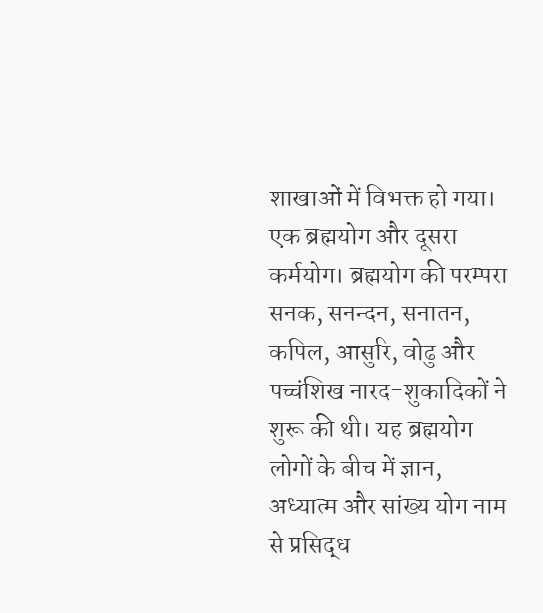शाखाओं में विभक्त हो गया। एक ब्रह्मयोग और दूसरा कर्मयोग। ब्रह्मयोग की परम्परा सनक, सनन्दन, सनातन, कपिल, आसुरि, वोढु और पच्चंशिख नारद-शुकादिकों ने शुरू की थी। यह ब्रह्मयोग लोगों के बीच में ज्ञान, अध्यात्म और सांख्य योग नाम से प्रसिद्ध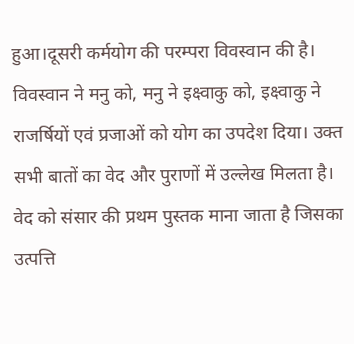हुआ।दूसरी कर्मयोग की परम्परा विवस्वान की है। विवस्वान ने मनु को, मनु ने इक्ष्वाकु को, इक्ष्वाकु ने राजर्षियों एवं प्रजाओं को योग का उपदेश दिया। उक्त सभी बातों का वेद और पुराणों में उल्लेख मिलता है। वेद को संसार की प्रथम पुस्तक माना जाता है जिसका उत्पत्ति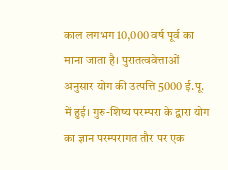काल लगभग 10,000 वर्ष पूर्व का माना जाता है। पुरातत्ववेत्ताओं अनुसार योग की उत्पत्ति 5000 ई.पू. में हुई। गुरु-शिष्य परम्परा के द्वारा योग का ज्ञान परम्परागत तौर पर एक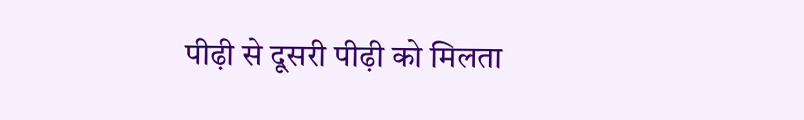पीढ़ी से दूसरी पीढ़ी को मिलता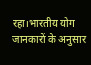रहा।भारतीय योग जानकारों के अनुसार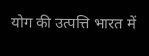योग की उत्पत्ति भारत में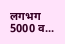लगभग 5000 व...